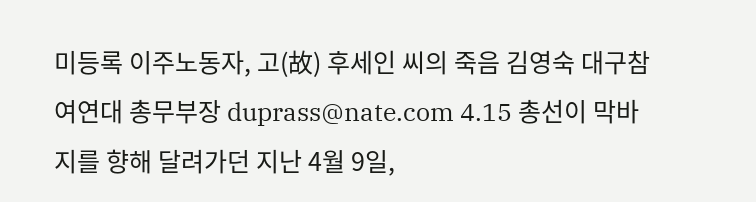미등록 이주노동자, 고(故) 후세인 씨의 죽음 김영숙 대구참여연대 총무부장 duprass@nate.com 4.15 총선이 막바지를 향해 달려가던 지난 4월 9일,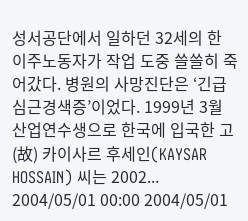성서공단에서 일하던 32세의 한 이주노동자가 작업 도중 쓸쓸히 죽어갔다. 병원의 사망진단은 ‘긴급 심근경색증’이었다. 1999년 3월 산업연수생으로 한국에 입국한 고(故) 카이사르 후세인(KAYSAR HOSSAIN) 씨는 2002...
2004/05/01 00:00 2004/05/01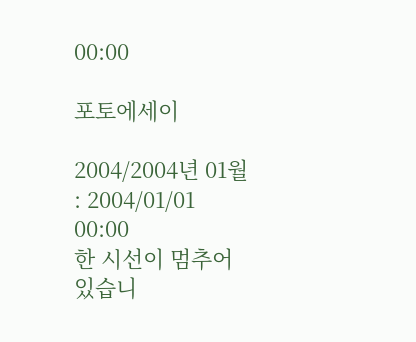00:00

포토에세이

2004/2004년 01월 : 2004/01/01 00:00
한 시선이 멈추어 있습니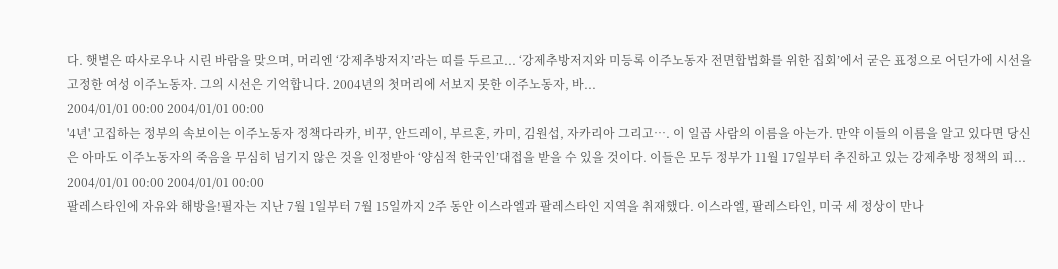다. 햇볕은 따사로우나 시린 바람을 맞으며, 머리엔 ‘강제추방저지’라는 띠를 두르고... ‘강제추방저지와 미등록 이주노동자 전면합법화를 위한 집회’에서 굳은 표정으로 어딘가에 시선을 고정한 여성 이주노동자. 그의 시선은 기억합니다. 2004년의 첫머리에 서보지 못한 이주노동자, 바...
2004/01/01 00:00 2004/01/01 00:00
'4년' 고집하는 정부의 속보이는 이주노동자 정책다라카, 비꾸, 안드레이, 부르혼, 카미, 김원섭, 자카리아 그리고…. 이 일곱 사람의 이름을 아는가. 만약 이들의 이름을 알고 있다면 당신은 아마도 이주노동자의 죽음을 무심히 넘기지 않은 것을 인정받아 ‘양심적 한국인’대접을 받을 수 있을 것이다. 이들은 모두 정부가 11월 17일부터 추진하고 있는 강제추방 정책의 피...
2004/01/01 00:00 2004/01/01 00:00
팔레스타인에 자유와 해방을!필자는 지난 7월 1일부터 7월 15일까지 2주 동안 이스라엘과 팔레스타인 지역을 취재했다. 이스라엘, 팔레스타인, 미국 세 정상이 만나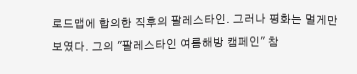로드맵에 합의한 직후의 팔레스타인. 그러나 평화는 멀게만 보였다. 그의 "팔레스타인 여름해방 캠페인" 참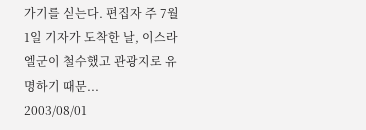가기를 싣는다. 편집자 주 7월 1일 기자가 도착한 날, 이스라엘군이 철수했고 관광지로 유명하기 때문...
2003/08/01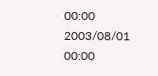00:00 2003/08/01 00:00